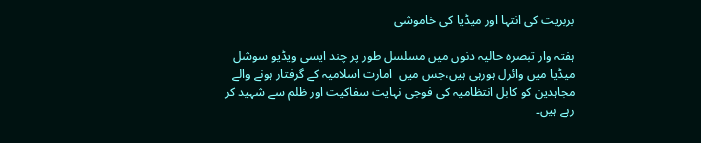بربریت کی انتہا اور میڈیا کی خاموشی

ہفتہ وار تبصرہ حالیہ دنوں میں مسلسل طور پر چند ایسی ویڈیو سوشل میڈیا میں وائرل ہورہی ہیں،جس میں  امارت اسلامیہ کے گرفتار ہونے والے مجاہدین کو کابل انتظامیہ کی فوجی نہایت سفاکیت اور ظلم سے شہید کر رہے ہیں۔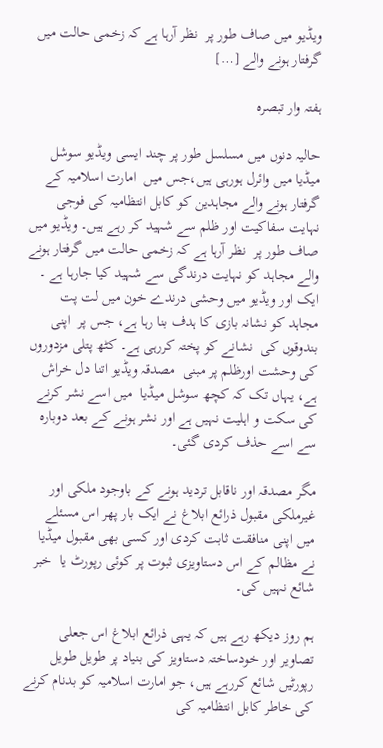ویڈیو میں صاف طور پر  نظر آرہا ہے کہ زخمی حالت میں گرفتار ہونے والے […]

ہفتہ وار تبصرہ

حالیہ دنوں میں مسلسل طور پر چند ایسی ویڈیو سوشل میڈیا میں وائرل ہورہی ہیں،جس میں  امارت اسلامیہ کے گرفتار ہونے والے مجاہدین کو کابل انتظامیہ کی فوجی نہایت سفاکیت اور ظلم سے شہید کر رہے ہیں۔ ویڈیو میں صاف طور پر  نظر آرہا ہے کہ زخمی حالت میں گرفتار ہونے والے مجاہد کو نہایت درندگی سے شہید کیا جارہا ہے ۔ ایک اور ویڈیو میں وحشی درندے خون میں لت پت مجاہد کو نشانہ بازی کا ہدف بنا رہا ہے، جس پر  اپنی بندوقوں کی  نشانے کو پختہ کررہی ہے۔ کٹھ پتلی مزدوروں کی وحشت اورظلم پر مبنی  مصدقہ ویڈیو اتنا دل خراش ہے، یہاں تک کہ کچھ سوشل میڈیا  میں اسے نشر کرنے کی سکت و اہلیت نہیں ہے اور نشر ہونے کے بعد دوبارہ سے اسے حذف کردی گئی۔

مگر مصدقہ اور ناقابل تردید ہونے کے باوجود ملکی اور غیرملکی مقبول ذرائع ابلاغ نے ایک بار پھر اس مسئلے میں اپنی منافقت ثابت کردی اور کسی بھی مقبول میڈیا نے مظالم کے اس دستاویزی ثبوت پر کوئی رپورٹ یا  خبر شائع نہیں کی۔

ہم روز دیکھ رہے ہیں کہ یہی ذرائع ابلاغ اس جعلی تصاویر اور خودساختہ دستاویز کی بنیاد پر طویل طویل رپورٹیں شائع کررہے ہیں، جو امارت اسلامیہ کو بدنام کرنے کی خاطر کابل انتظامیہ کی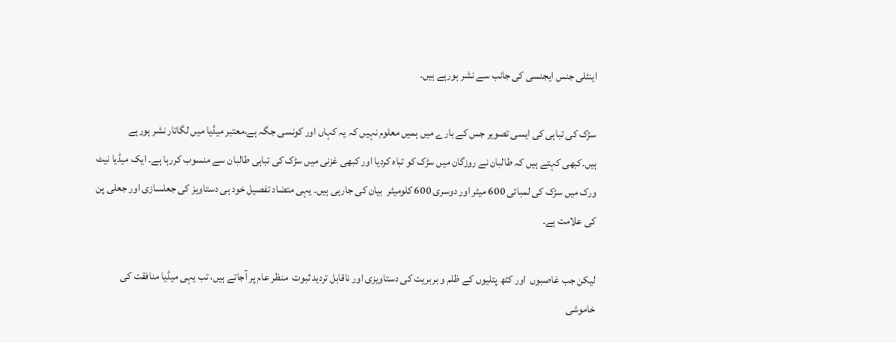اینٹلی جنس ایجنسی کی جانب سے نشر ہورہے ہیں۔

سڑک کی تباہی کی ایسی تصویر جس کے بارے میں ہمیں معلوم نہیں کہ یہ کہاں اور کونسی جگہ ہے،معتبر میڈیا میں لگاتار نشر ہورہے ہیں۔کبھی کہتے ہیں کہ طالبان نے روزگان میں سڑک کو تباہ کردیا اور کبھی غزنی میں سڑک کی تباہی طالبان سے منسوب کررہا ہے۔ ایک میڈیا نیٹ ورک میں سڑک کی لمبائی 600 میٹر اور دوسری 600 کلومیٹر  بیان کی جارہی ہیں۔ یہی متضاد تفصیل خود ہی دستاویز کی جعلسازی اور جعلی پن کی علامت ہے۔

لیکن جب غاصبوں  اور کٹھ پتلیوں کے ظلم و بربریت کی دستاویزی اور ناقابل تردید ثبوت  منظر عام پر آجاتے ہیں، تب یہی میڈیا منافقت کی خاموشی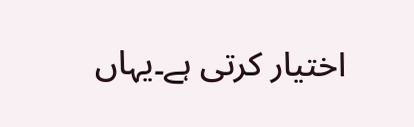اختیار کرتی ہے۔یہاں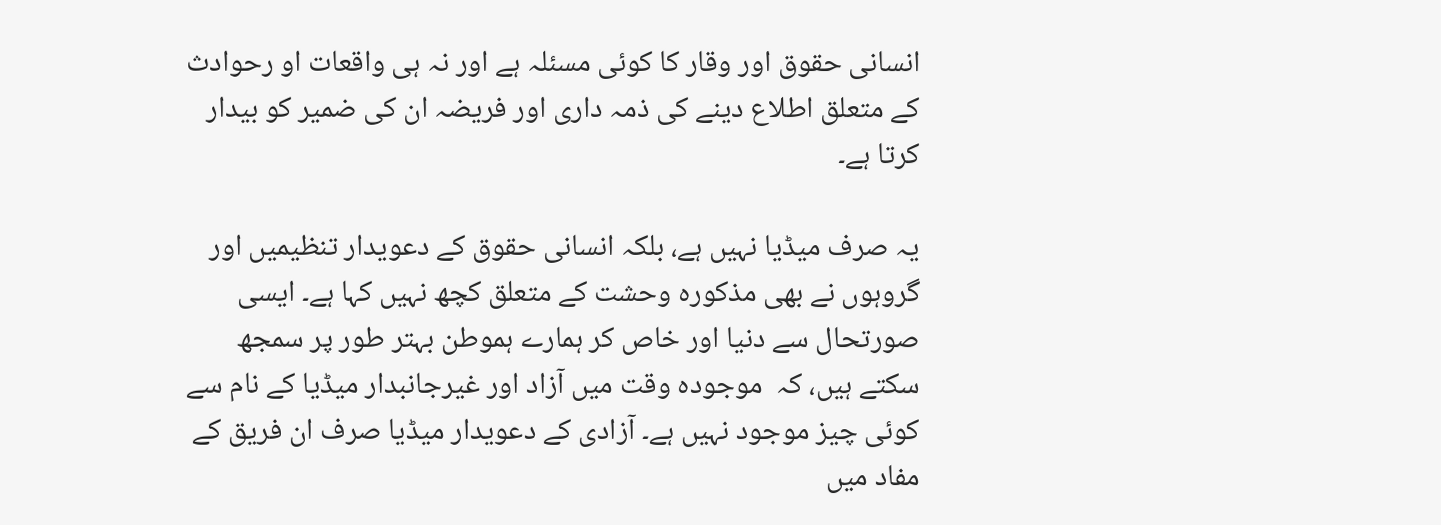انسانی حقوق اور وقار کا کوئی مسئلہ ہے اور نہ ہی واقعات او رحوادث کے متعلق اطلاع دینے کی ذمہ داری اور فریضہ ان کی ضمیر کو بیدار کرتا ہے۔

یہ صرف میڈیا نہیں ہے، بلکہ انسانی حقوق کے دعویدار تنظیمیں اور گروہوں نے بھی مذکورہ وحشت کے متعلق کچھ نہیں کہا ہے۔ ایسی صورتحال سے دنیا اور خاص کر ہمارے ہموطن بہتر طور پر سمجھ سکتے ہیں، کہ  موجودہ وقت میں آزاد اور غیرجانبدار میڈیا کے نام سے کوئی چیز موجود نہیں ہے۔ آزادی کے دعویدار میڈیا صرف ان فریق کے مفاد میں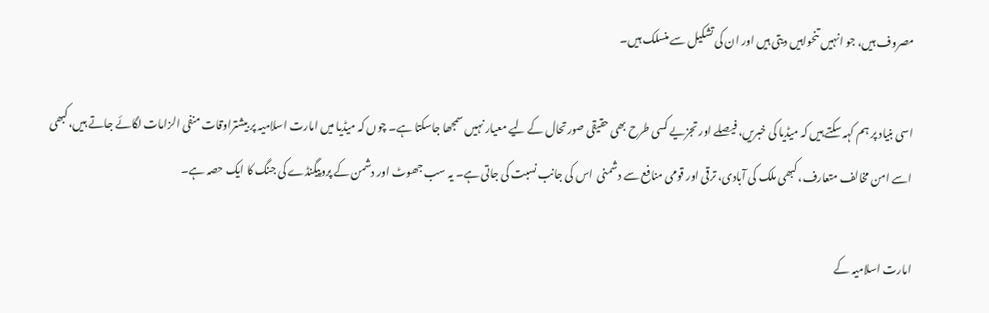مصروف ہیں، جو انہیں تنحواہیں دیتی ہیں اور ان کی تشکیل سے منسلک ہیں۔

اسی بنیاد پر ہم کہہ سکتے ہیں کہ میڈیا کی خبریں، فیصلے اور تجزیے کسی طرح بھی حقیقی صورتحال کے لیے معیار نہیں سمجھا جاسکتا ہے۔ چوں کہ میڈیا میں امارت اسلامیہ پر بیشتراوقات منفی الزامات لگائے جاتے ہیں،کبھی اسے امن مخالف متعارف، کبھی ملک کی آبادی، ترقی اور قومی منافع سے دشمنی  اس کی جانب نسبت کی جاتی ہے۔ یہ سب جھوٹ اور دشمن کے پروپیگنڈے کی جنگ کا ایک حصہ ہے۔

امارت اسلامیہ کے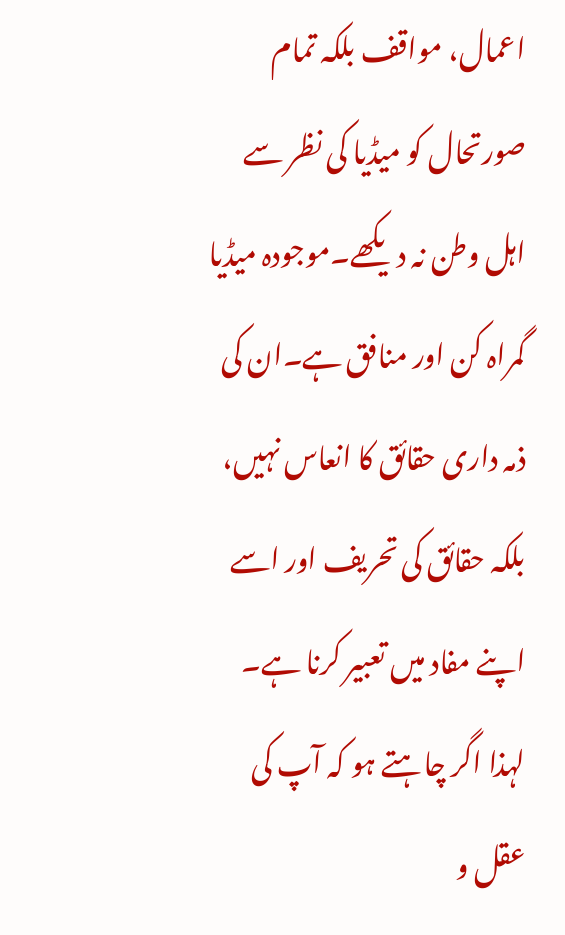اعمال، مواقف بلکہ تمام صورتحال کو میڈیا کی نظر سے اہل وطن نہ دیکھے۔موجودہ میڈیا گمراہ کن اور منافق ہے۔ان کی ذمہ داری حقائق کا انعاس نہیں، بلکہ حقائق کی تحریف اور اسے اپنے مفاد میں تعبیر کرنا ہے۔ لہذا اگر چاہتے ہو کہ آپ کی عقل و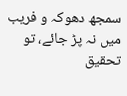سمجھ دھوکہ و فریب میں نہ پڑ جائے، تو تحقیق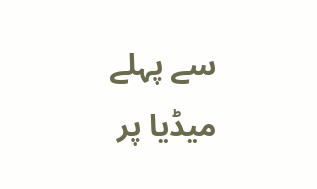سے پہلے میڈیا پر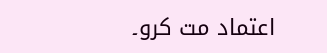اعتماد مت کرو۔